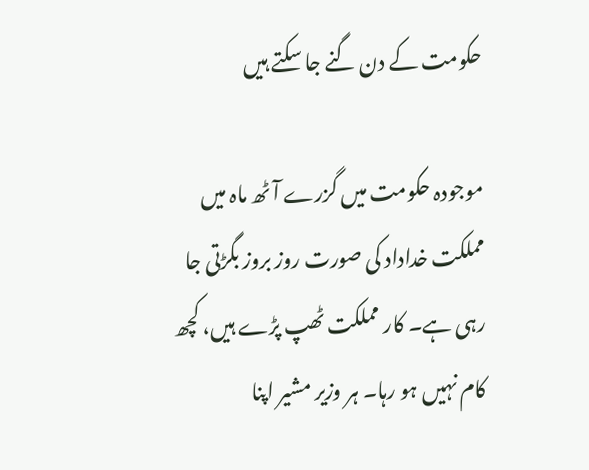حکومت کے دن گنے جا سکتے ہیں

موجودہ حکومت میں گزرے آٹھ ماہ میں مملکت خداداد کی صورت روز بروز بگڑتی جا رہی ہے۔ کار مملکت ٹھپ پڑے ہیں، کچھ کام نہیں ہو رہا۔ ہر وزیر مشیر اپنا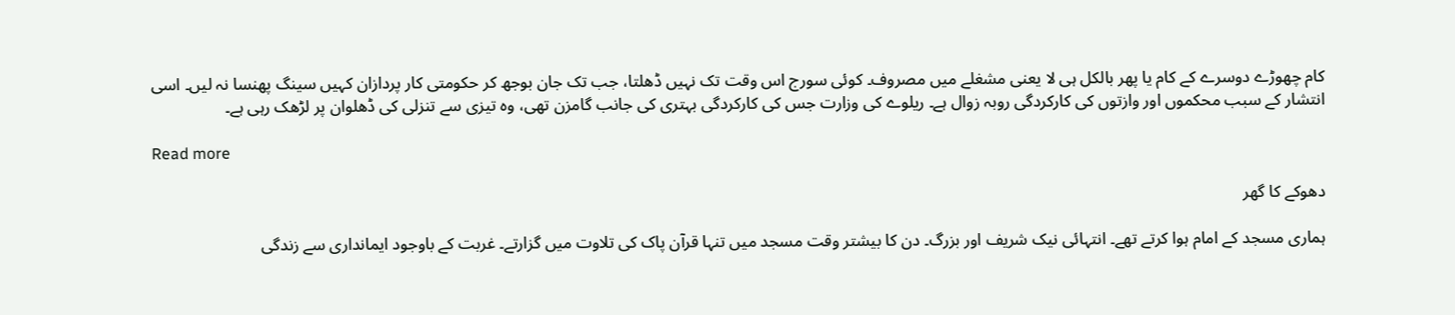کام چھوڑے دوسرے کے کام یا پھر بالکل ہی لا یعنی مشغلے میں مصروف۔ کوئی سورج اس وقت تک نہیں ڈھلتا، جب تک جان بوجھ کر حکومتی کار پردازان کہیں سینگ پھنسا نہ لیں۔ اسی انتشار کے سبب محکموں اور وازتوں کی کارکردگی روبہ زوال ہے۔ ریلوے کی وزارت جس کی کارکردگی بہتری کی جانب گامزن تھی، وہ تیزی سے تنزلی کی ڈھلوان پر لڑھک رہی ہے۔

Read more

دھوکے کا گھر

ہماری مسجد کے امام ہوا کرتے تھے۔ انتہائی نیک شریف اور بزرگ۔ دن کا بیشتر وقت مسجد میں تنہا قرآن پاک کی تلاوت میں گزارتے۔ غربت کے باوجود ایمانداری سے زندگی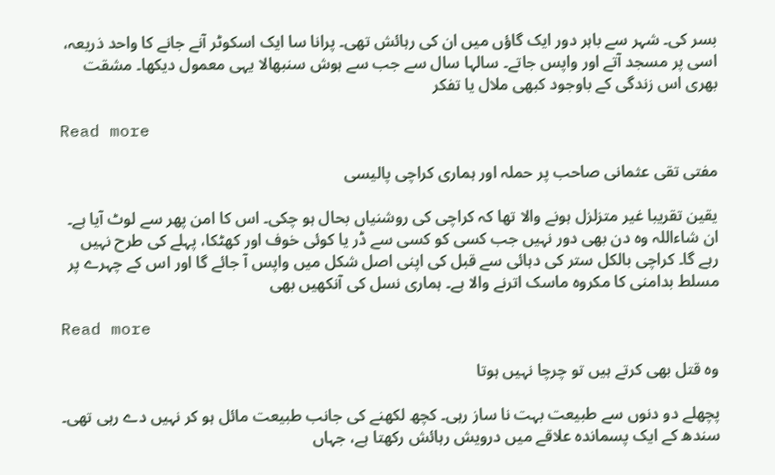بسر کی۔ شہر سے باہر دور ایک گاؤں میں ان کی رہائش تھی۔ پرانا سا ایک اسکوٹر آنے جانے کا واحد ذریعہ، اسی پر مسجد آتے اور واپس جاتے۔ سالہا سال سے جب سے ہوش سنبھالا یہی معمول دیکھا۔ مشقت بھری اس زندگی کے باوجود کبھی ملال یا تفکر

Read more

مفتی تقی عثمانی صاحب پر حملہ اور ہماری کراچی پالیسی

یقین تقریبا غیر متزلزل ہونے والا تھا کہ کراچی کی روشنیاں بحال ہو چکی۔ اس کا امن پھر سے لوٹ آیا ہے۔ ان شاءاللہ وہ دن بھی دور نہیں جب کسی کو کسی سے ڈر یا کوئی خوف اور کھٹکا، پہلے کی طرح نہیں رہے گا۔ کراچی بالکل ستر کی دہائی سے قبل کی اپنی اصل شکل میں واپس آ جائے گا اور اس کے چہرے پر مسلط بدامنی کا مکروہ ماسک اترنے والا ہے۔ ہماری نسل کی آنکھیں بھی

Read more

وہ قتل بھی کرتے ہیں تو چرچا نہیں ہوتا

پچھلے دو دنوں سے طبیعت بہت نا ساز رہی۔ کچھ لکھنے کی جانب طبیعت مائل ہو کر نہیں دے رہی تھی۔ سندھ کے ایک پسماندہ علاقے میں درویش رہائش رکھتا ہے، جہاں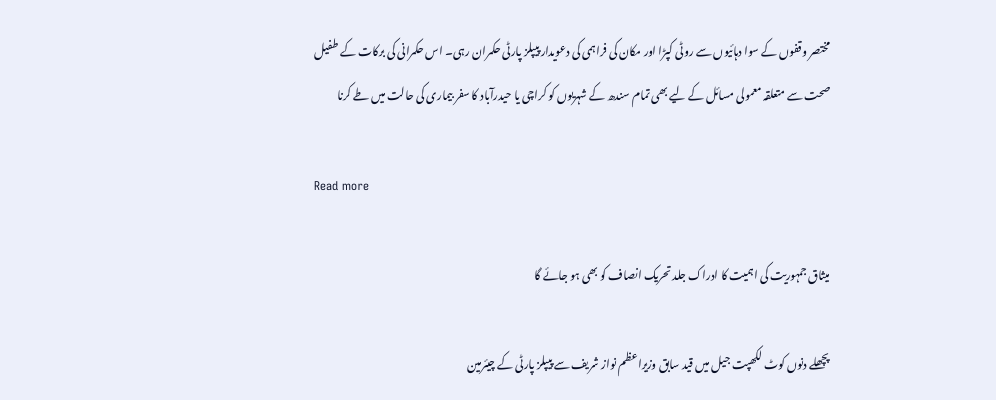مختصر وقفوں کے سوا دہائیوں سے روٹی کپڑا اور مکان کی فراہمی کی دعویدار پیپلز پارٹی حکمران رہی۔ اس حکمرانی کی برکات کے طفیل صحت سے متعلقہ معمولی مسائل کے لیے بھی تمام سندھ کے شہریوں کو کراچی یا حیدرآباد کا سفر بیماری کی حالت میں طے کرنا

Read more

میثاق جمہوریت کی اہمیت کا ادراک جلد تحریک انصاف کو بھی ہو جائے گا

پچھلے دنوں کوٹ لکھپت جیل میں قید سابق وزیراعظم نواز شریف سے پیپلز پارٹی کے چیئرمین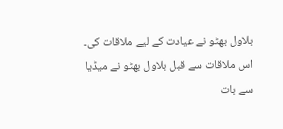بلاول بھٹو نے عیادت کے لیے ملاقات کی۔ اس ملاقات سے قبل بلاول بھٹو نے میڈیا سے بات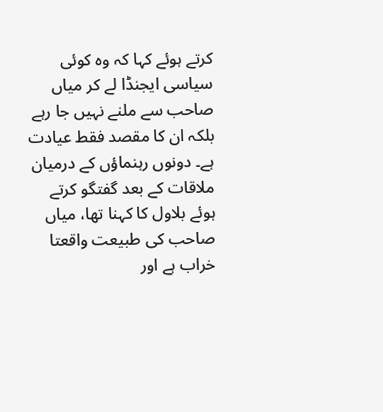کرتے ہوئے کہا کہ وہ کوئی سیاسی ایجنڈا لے کر میاں صاحب سے ملنے نہیں جا رہے بلکہ ان کا مقصد فقط عیادت ہے۔ دونوں رہنماؤں کے درمیان ملاقات کے بعد گفتگو کرتے ہوئے بلاول کا کہنا تھا، میاں صاحب کی طبیعت واقعتا خراب ہے اور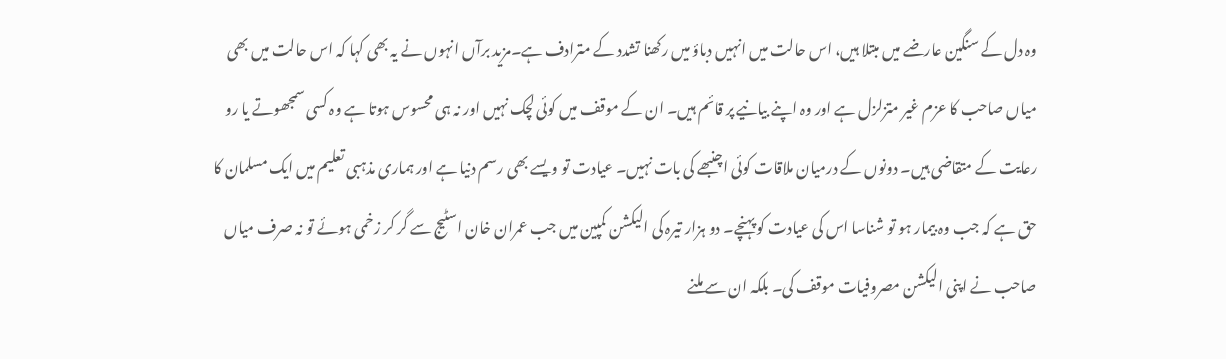وہ دل کے سنگین عارضے میں مبتلا ہیں، اس حالت میں انہیں دباؤ میں رکھنا تشدد کے مترادف ہے۔مزید برآں انہوں نے یہ بھی کہا کہ اس حالت میں بھی میاں صاحب کا عزم غیر متزلزل ہے اور وہ اپنے بیانیے پر قائم ہیں۔ ان کے موقف میں کوئی لچک نہیں اور نہ ہی محسوس ہوتا ہے وہ کسی سمجھوتے یا رو رعایت کے متقاضی ہیں۔ دونوں کے درمیان ملاقات کوئی اچنبھے کی بات نہیں۔ عیادت تو ویسے بھی رسم دنیا ہے اور ہماری مذہبی تعلیم میں ایک مسلمان کا حق ہے کہ جب وہ بیمار ہو تو شناسا اس کی عیادت کو پہنچے۔ دو ہزار تیرہ کی الیکشن کمپین میں جب عمران خان اسٹیج سے گر کر زخمی ہوئے تو نہ صرف میاں صاحب نے اپنی الیکشن مصروفیات موقف کی۔ بلکہ ان سے ملنے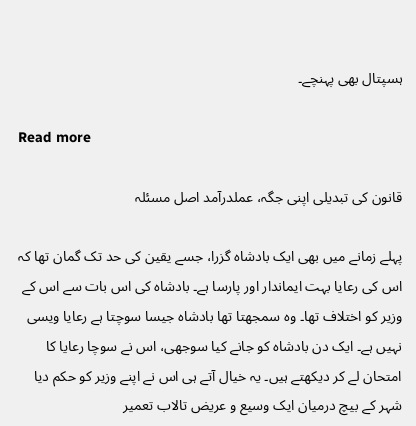ہسپتال بھی پہنچے۔

Read more

قانون کی تبدیلی اپنی جگہ، عملدرآمد اصل مسئلہ

پہلے زمانے میں بھی ایک بادشاہ گزرا، جسے یقین کی حد تک گمان تھا کہ اس کی رعایا بہت ایماندار اور پارسا ہے۔ بادشاہ کی اس بات سے اس کے وزیر کو اختلاف تھا۔ وہ سمجھتا تھا بادشاہ جیسا سوچتا ہے رعایا ویسی نہیں ہے۔ ایک دن بادشاہ کو جانے کیا سوجھی، اس نے سوچا رعایا کا امتحان لے کر دیکھتے ہیں۔ یہ خیال آتے ہی اس نے اپنے وزیر کو حکم دیا شہر کے بیچ درمیان ایک وسیع و عریض تالاب تعمیر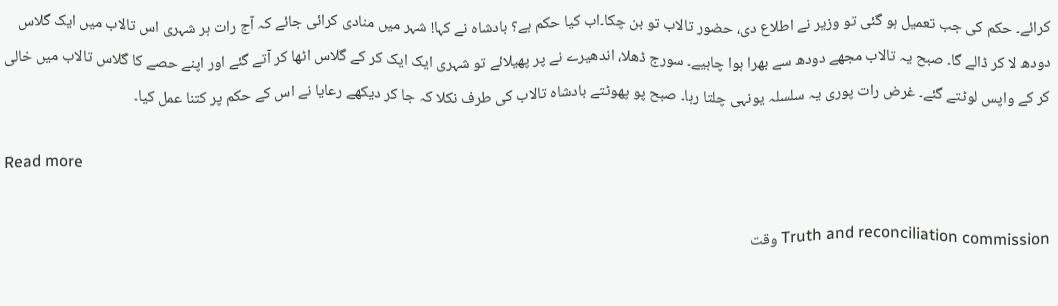کرائے۔ حکم کی جب تعمیل ہو گئی تو وزیر نے اطلاع دی، حضور تالاب تو بن چکا۔اب کیا حکم ہے؟ بادشاہ نے کہا! شہر میں منادی کرائی جائے کہ آج رات ہر شہری اس تالاب میں ایک گلاس دودھ لا کر ڈالے گا۔ صبح یہ تالاب مجھے دودھ سے بھرا ہوا چاہیے۔ سورج ڈھلا، اندھیرے نے پر پھیلائے تو شہری ایک ایک کر کے گلاس اٹھا کر آتے گئے اور اپنے حصے کا گلاس تالاب میں خالی کر کے واپس لوٹتے گئے۔ غرض رات پوری یہ سلسلہ یونہی چلتا رہا۔ صبح پو پھوٹتے بادشاہ تالاب کی طرف نکلا کہ جا کر دیکھے رعایا نے اس کے حکم پر کتنا عمل کیا۔

Read more

Truth and reconciliation commission وقت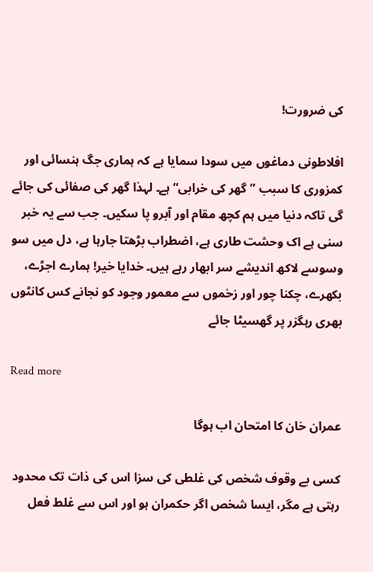کی ضرورت!

افلاطونی دماغوں میں سودا سمایا ہے کہ ہماری جگ ہنسائی اور کمزوری کا سبب ”گھر کی خرابی“ ہے۔ لہذا گھر کی صفائی کی جائے گی تاکہ دنیا میں ہم کچھ مقام اور آبرو پا سکیں۔ جب سے یہ خبر سنی ہے اک وحشت طاری ہے، اضطراب بڑھتا جارہا ہے، دل میں سو وسوسے لاکھ اندیشے سر ابھار رہے ہیں۔ خدایا خیر! ہمارے اجڑے، بکھرے، چکنا چور اور زخموں سے معمور وجود کو نجانے کس کانٹوں بھری رہگزر پر گھسیٹا جائے

Read more

عمران خان کا امتحان اب ہوگا

کسی بے وقوف شخص کی غلطی کی سزا اس کی ذات تک محدود رہتی ہے مگر، ایسا شخص اگر حکمران ہو اور اس سے غلط فعل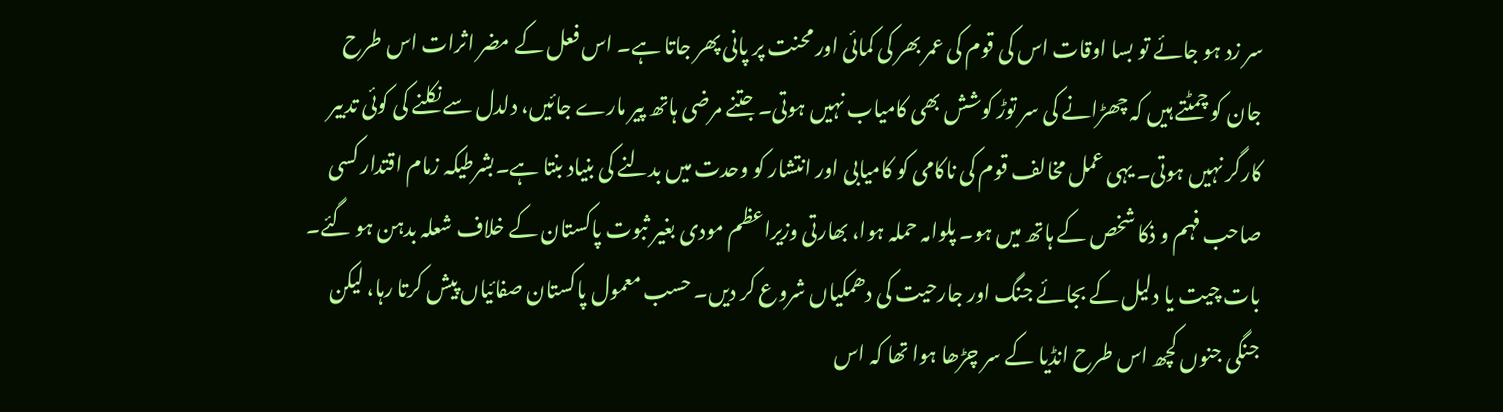سر زد ہو جائے تو بسا اوقات اس کی قوم کی عمر بھر کی کمائی اور محنت پر پانی پھر جاتا ہے۔ اس فعل کے مضر اثرات اس طرح جان کو چمٹتے ہیں کہ چھڑانے کی سر توڑ کوشش بھی کامیاب نہیں ہوتی۔ جتنے مرضی ہاتھ پیر مارے جائیں، دلدل سے نکلنے کی کوئی تدبیر کارگر نہیں ہوتی۔ یہی عمل مخالف قوم کی ناکامی کو کامیابی اور انتشار کو وحدت میں بدلنے کی بنیاد بنتا ہے۔بشرطیکہ زمام اقتدار کسی صاحب فہم و ذکا شخص کے ہاتھ میں ہو۔ پلوامہ حملہ ہوا، بھارتی وزیراعظم مودی بغیر ثبوت پاکستان کے خلاف شعلہ بدہن ہو گئے۔ بات چیت یا دلیل کے بجائے جنگ اور جارحیت کی دھمکیاں شروع کر دیں۔ حسب معمول پاکستان صفائیاں پیش کرتا رہا، لیکن جنگی جنوں کچھ اس طرح انڈیا کے سر چڑھا ہوا تھا کہ اس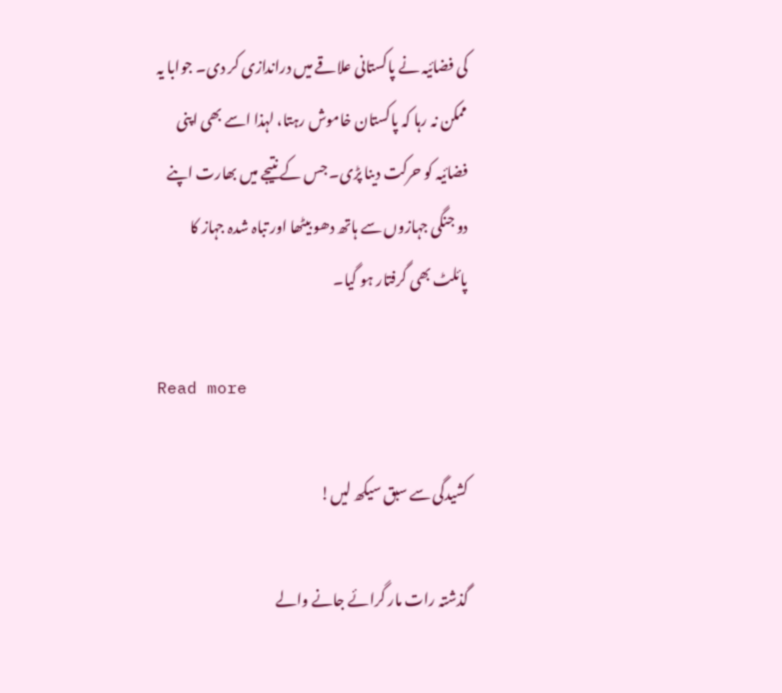کی فضائیہ نے پاکستانی علاقے میں دراندازی کر دی۔ جوابا یہ ممکن نہ رہا کہ پاکستان خاموش رہتا، لہذا اسے بھی اپنی فضائیہ کو حرکت دینا پڑی۔ جس کے نتیجے میں بھارت اپنے دو جنگی جہازوں سے ہاتھ دھو بیٹھا اور تباہ شدہ جہاز کا پائلٹ بھی گرفتار ہو گیا۔

Read more

کشیدگی سے سبق سیکھ لیں!

گذشتہ رات مار گرائے جانے والے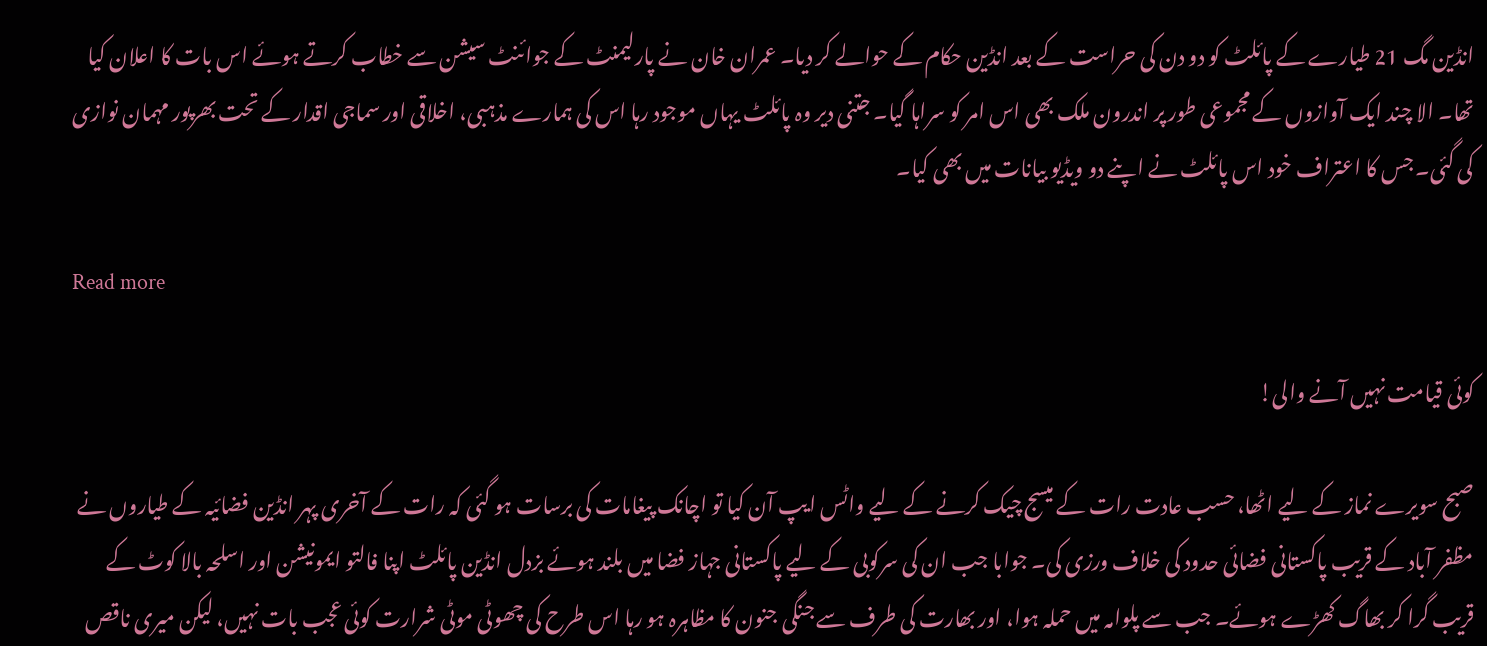انڈین مگ 21 طیارے کے پائلٹ کو دو دن کی حراست کے بعد انڈین حکام کے حوالے کر دیا۔ عمران خان نے پارلیمنٹ کے جوائنٹ سیشن سے خطاب کرتے ہوئے اس بات کا اعلان کیا تھا۔ الا چند ایک آوازوں کے مجموعی طور پر اندرون ملک بھی اس امر کو سراہا گیا۔ جتنی دیر وہ پائلٹ یہاں موجود رہا اس کی ہمارے مذہبی، اخلاقی اور سماجی اقدار کے تحت بھرپور مہمان نوازی کی گئی۔ جس کا اعتراف خود اس پائلٹ نے اپنے دو ویڈیو بیانات میں بھی کیا۔

Read more

کوئی قیامت نہیں آنے والی!

صبح سویرے نماز کے لیے اٹھا، حسب عادت رات کے میسج چیک کرنے کے لیے واٹس ایپ آن کیا تو اچانک پیغامات کی برسات ہو گئی کہ رات کے آخری پہر انڈین فضائیہ کے طیاروں نے مظفر آباد کے قریب پاکستانی فضائی حدود کی خلاف ورزی کی۔ جوابا جب ان کی سرکوبی کے لیے پاکستانی جہاز فضا میں بلند ہوئے بزدل انڈین پائلٹ اپنا فالتو ایمونیشن اور اسلحہ بالا کوٹ کے قریب گرا کر بھاگ کھڑے ہوئے۔ جب سے پلوامہ میں حملہ ہوا، اور بھارت کی طرف سے جنگی جنون کا مظاہرہ ہو رہا اس طرح کی چھوٹی موٹی شرارت کوئی عجب بات نہیں، لیکن میری ناقص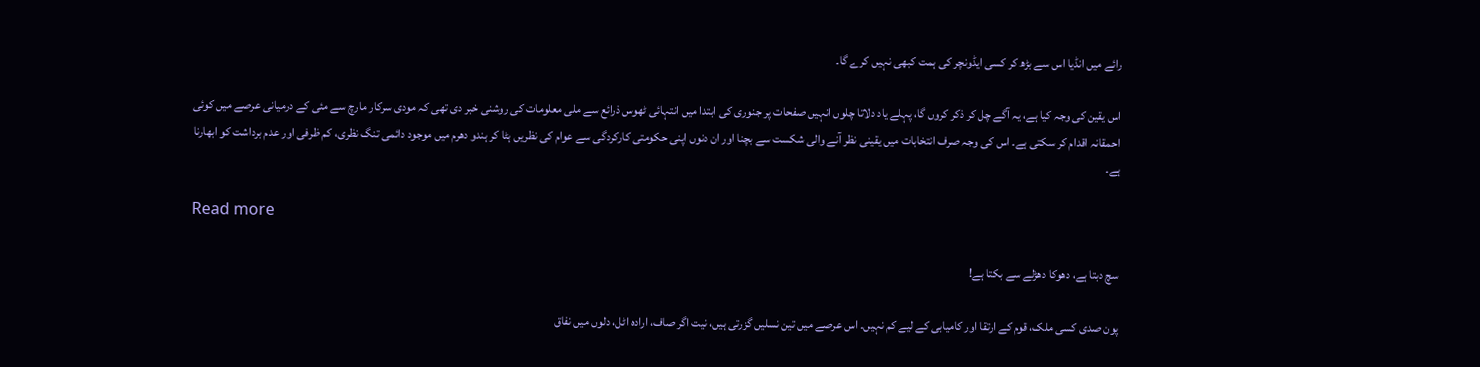رائے میں انڈیا اس سے بڑھ کر کسی ایڈونچر کی ہمت کبھی نہیں کرے گا۔

اس یقین کی وجہ کیا ہے، یہ آگے چل کر ذکر کروں گا، پہلے یاد دلاتا چلوں انہیں صفحات پر جنوری کی ابتدا میں انتہائی ٹھوس ذرائع سے ملی معلومات کی روشنی خبر دی تھی کہ مودی سرکار مارچ سے مئی کے درمیانی عرصے میں کوئی احمقانہ اقدام کر سکتی ہے۔ اس کی وجہ صرف انتخابات میں یقینی نظر آنے والی شکست سے بچنا اور ان دنوں اپنی حکومتی کارکردگی سے عوام کی نظریں ہٹا کر ہندو دھرم میں موجود دائمی تنگ نظری، کم ظرفی اور عدم برداشت کو ابھارنا ہے۔

Read more

سچ دبتا ہے، دھوکا دھڑلے سے بکتا ہے!

پون صدی کسی ملک، قوم کے ارتقا اور کامیابی کے لیے کم نہیں۔ اس عرصے میں تین نسلیں گزرتی ہیں، نیت اگر صاف، ارادہ اٹل، دلوں میں نفاق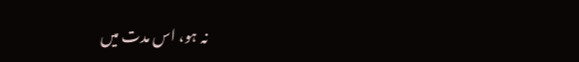نہ ہو، اس مدت میں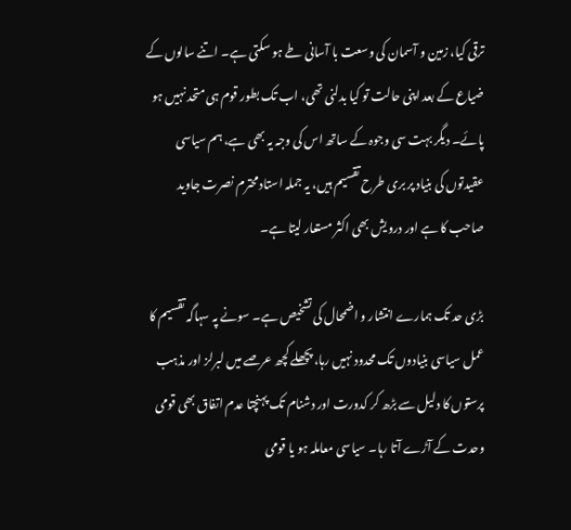ترقی کیا، زمین و آسمان کی وسعت با آسانی طے ہو سکتی ہے۔ اتنے سالوں کے ضیاع کے بعد اپنی حالت تو کیا بدلنی تھی، اب تک بطور قوم ہی متحد نہیں ہو پائے۔ دیگر بہت سی وجوہ کے ساتھ اس کی وجہ یہ بھی ہے، ہم سیاسی عقیدتوں کی بنیاد پر بری طرح تقسیم ہیں، یہ جملہ استاد محترم نصرت جاوید صاحب کا ہے اور درویش بھی اکثر مستعار لیتا ہے۔

بڑی حد تک ہمارے انتشار و اضمحال کی تشخیص ہے۔ سونے پہ سہاگہ تقسیم کا عمل سیاسی بنیادوں تک محدود نہیں رہا، پچھلے کچھ عرصے میں لبرلز اور مذہب پرستوں کا دلیل سے بڑھ کر کدورت اور دشنام تک پہنچتا عدم اتفاق بھی قومی وحدت کے آڑے آتا رہا۔ سیاسی معاملہ ہو یا قومی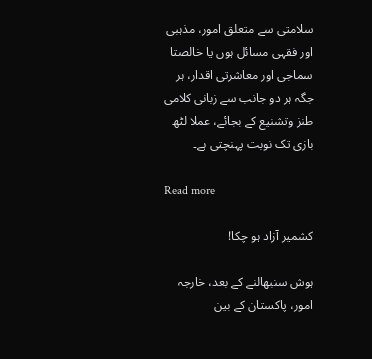سلامتی سے متعلق امور، مذہبی اور فقہی مسائل ہوں یا خالصتا سماجی اور معاشرتی اقدار، ہر جگہ ہر دو جانب سے زبانی کلامی طنز وتشنیع کے بجائے، عملا لٹھ بازی تک نوبت پہنچتی ہے۔

Read more

کشمیر آزاد ہو چکا!

ہوش سنبھالنے کے بعد، خارجہ امور، پاکستان کے بین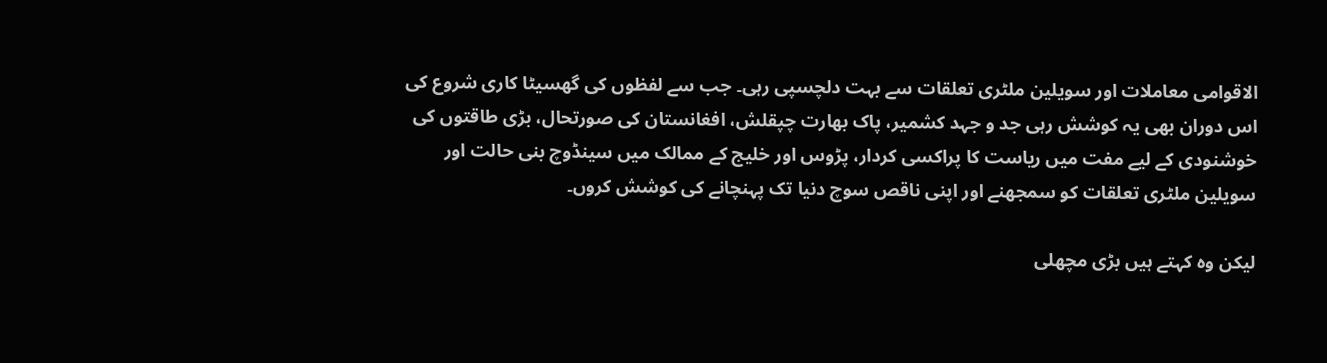الاقوامی معاملات اور سویلین ملٹری تعلقات سے بہت دلچسپی رہی۔ جب سے لفظوں کی گھسیٹا کاری شروع کی اس دوران بھی یہ کوشش رہی جد و جہد کشمیر، پاک بھارت چپقلش، افغانستان کی صورتحال، بڑی طاقتوں کی خوشنودی کے لیے مفت میں ریاست کا پراکسی کردار، پڑوس اور خلیج کے ممالک میں سینڈوچ بنی حالت اور سویلین ملٹری تعلقات کو سمجھنے اور اپنی ناقص سوچ دنیا تک پہنچانے کی کوشش کروں۔

لیکن وہ کہتے ہیں بڑی مچھلی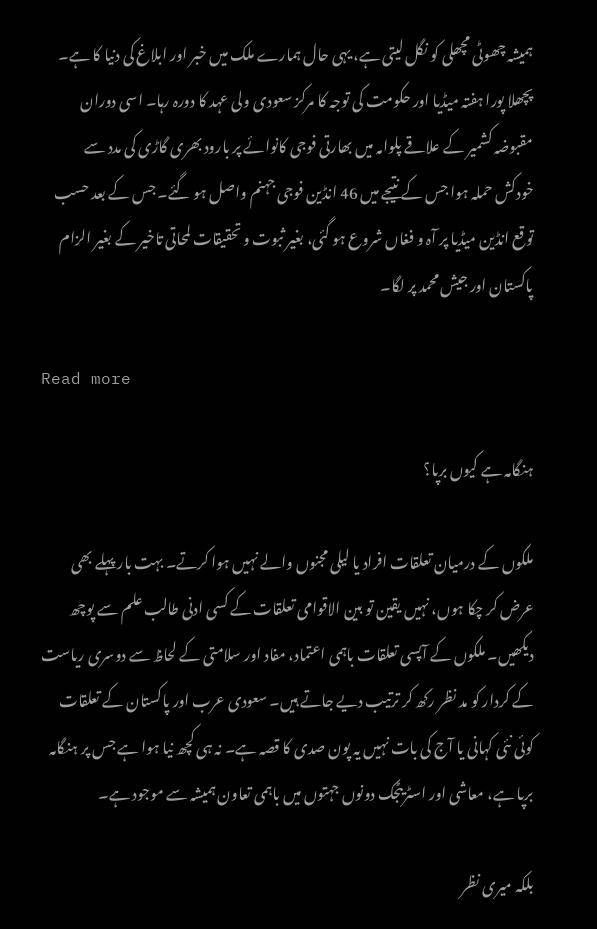ہمیشہ چھوٹی مچھلی کو نگل لیتی ہے، یہی حال ہمارے ملک میں خبر اور ابلاغ کی دنیا کا ہے۔ پچھلا پورا ہفتہ میڈیا اور حکومت کی توجہ کا مرکز سعودی ولی عہد کا دورہ رہا۔ اسی دوران مقبوضہ کشمیر کے علاقے پلوامہ میں بھارتی فوجی کانوائے پر بارود بھری گاڑی کی مدد سے خودکش حملہ ہوا جس کے نتیجے میں 46 انڈین فوجی جہنم واصل ہو گئے۔ جس کے بعد حسب توقع انڈین میڈیا پر آہ و فغاں شروع ہو گئی، بغیر ثبوت و تحقیقات لمحاتی تاخیر کے بغیر الزام پاکستان اور جیش محمد پر لگا۔

Read more

ہنگامہ ہے کیوں برپا؟

ملکوں کے درمیان تعلقات افراد یا لیلی مجنوں والے نہیں ہوا کرتے۔ بہت بار پہلے بھی عرض کر چکا ہوں، نہیں یقین تو بین الاقوامی تعلقات کے کسی ادنی طالب علم سے پوچھ دیکھیں۔ ملکوں کے آپسی تعلقات باہمی اعتماد، مفاد اور سلامتی کے لحاظ سے دوسری ریاست کے کردار کو مد نظر رکھ کر ترتیب دیے جاتے ہیں۔ سعودی عرب اور پاکستان کے تعلقات کوئی نئی کہانی یا آج کی بات نہیں یہ پون صدی کا قصہ ہے۔ نہ ہی کچھ نیا ہوا ہے جس پر ہنگامہ برپا ہے، معاشی اور اسٹریٹجک دونوں جہتوں میں باہمی تعاون ہمیشہ سے موجود ہے۔

بلکہ میری نظر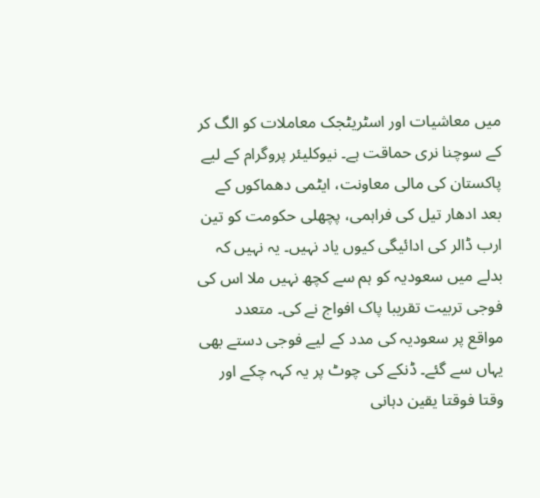میں معاشیات اور اسٹریٹجک معاملات کو الگ کر کے سوچنا نری حماقت ہے۔ نیوکلیئر پروگرام کے لیے پاکستان کی مالی معاونت، ایٹمی دھماکوں کے بعد ادھار تیل کی فراہمی، پچھلی حکومت کو تین ارب ڈالر کی ادائیگی کیوں یاد نہیں۔ یہ نہیں کہ بدلے میں سعودیہ کو ہم سے کچھ نہیں ملا اس کی فوجی تربیت تقریبا پاک افواج نے کی۔ متعدد مواقع پر سعودیہ کی مدد کے لیے فوجی دستے بھی یہاں سے گئے۔ ڈنکے کی چوٹ پر یہ کہہ چکے اور وقتا فوقتا یقین دہانی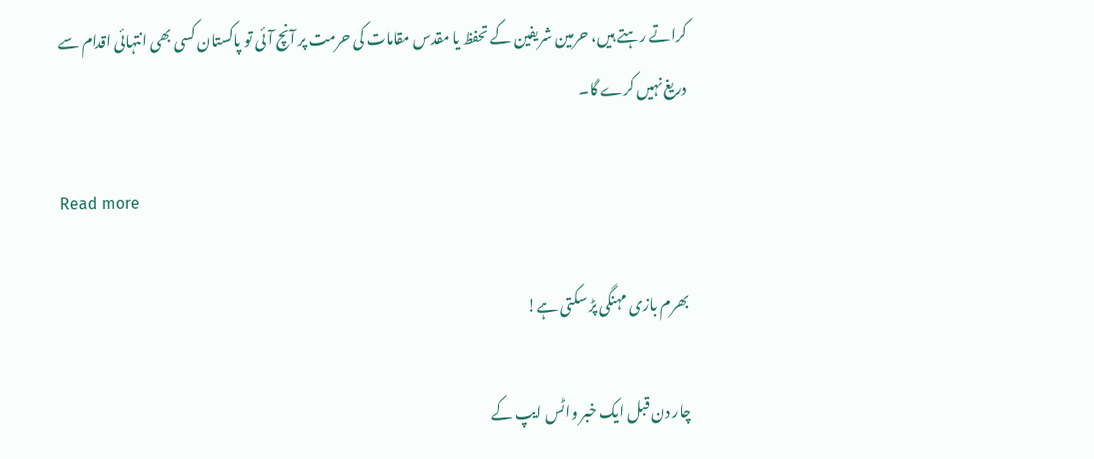کراتے رہتے ہیں، حرمین شریفین کے تحفظ یا مقدس مقامات کی حرمت پر آنچ آئی تو پاکستان کسی بھی انتہائی اقدام سے دریغ نہیں کرے گا۔

Read more

بھرم بازی مہنگی پڑ سکتی ہے!

چار دن قبل ایک خبر واٹس ایپ کے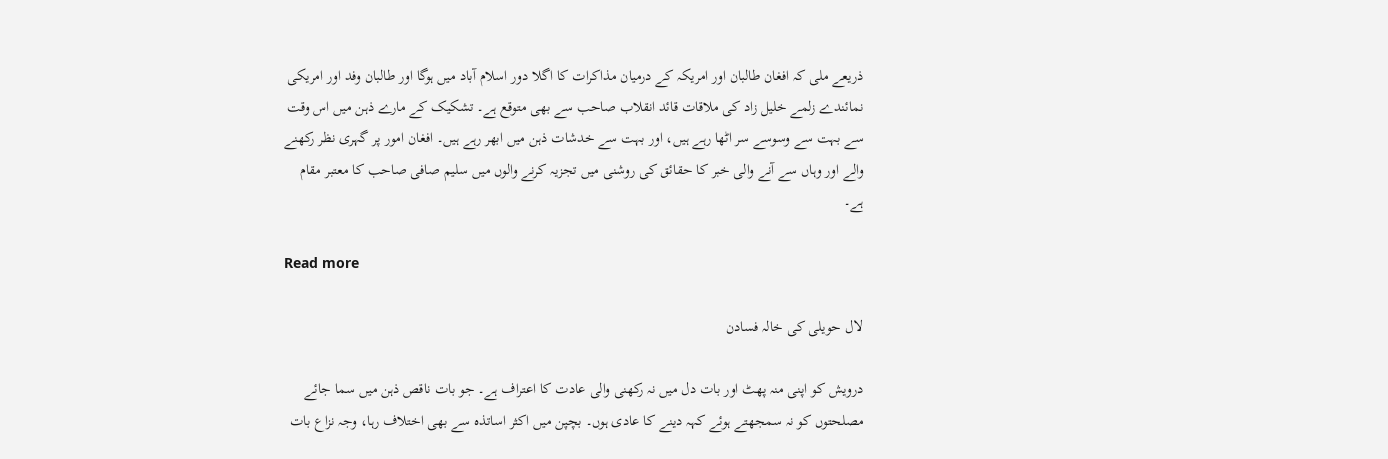ذریعے ملی کہ افغان طالبان اور امریکہ کے درمیان مذاکرات کا اگلا دور اسلام آباد میں ہوگا اور طالبان وفد اور امریکی نمائندے زلمے خلیل زاد کی ملاقات قائد انقلاب صاحب سے بھی متوقع ہے۔ تشکیک کے مارے ذہن میں اس وقت سے بہت سے وسوسے سر اٹھا رہے ہیں، اور بہت سے خدشات ذہن میں ابھر رہے ہیں۔ افغان امور پر گہری نظر رکھنے والے اور وہاں سے آنے والی خبر کا حقائق کی روشنی میں تجزیہ کرنے والوں میں سلیم صافی صاحب کا معتبر مقام ہے۔

Read more

لال حویلی کی خالہ فسادن

درویش کو اپنی منہ پھٹ اور بات دل میں نہ رکھنی والی عادت کا اعتراف ہے۔ جو بات ناقص ذہن میں سما جائے مصلحتوں کو نہ سمجھتے ہوئے کہہ دینے کا عادی ہوں۔ بچپن میں اکثر اساتذہ سے بھی اختلاف رہا، وجہ نزاع بات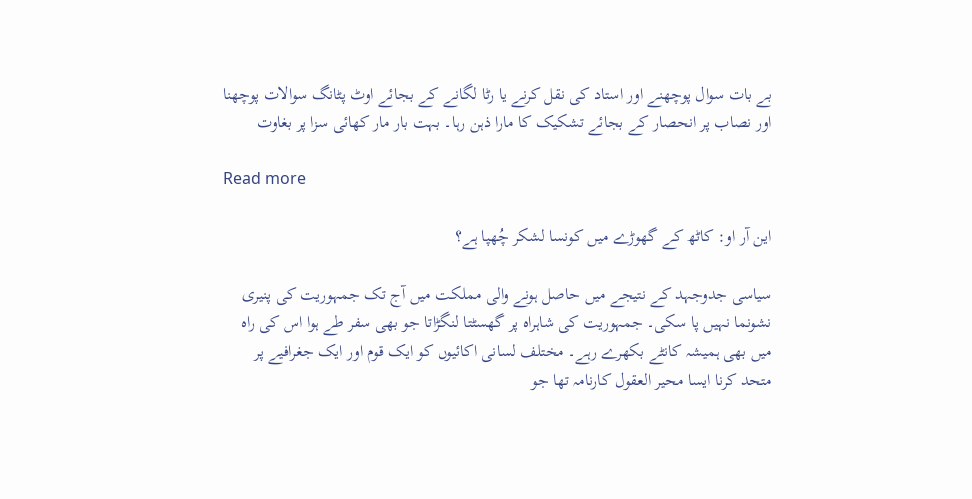بے بات سوال پوچھنے اور استاد کی نقل کرنے یا رٹا لگانے کے بجائے اوٹ پٹانگ سوالات پوچھنا اور نصاب پر انحصار کے بجائے تشکیک کا مارا ذہن رہا۔ بہت بار مار کھائی سزا پر بغاوت

Read more

این آر او: کاٹھ کے گھوڑے میں کونسا لشکر چُھپا ہے؟

سیاسی جدوجہد کے نتیجے میں حاصل ہونے والی مملکت میں آج تک جمہوریت کی پنیری نشونما نہیں پا سکی۔ جمہوریت کی شاہراہ پر گھسٹتا لنگڑاتا جو بھی سفر طے ہوا اس کی راہ میں بھی ہمیشہ کانٹے بکھرے رہے۔ مختلف لسانی اکائیوں کو ایک قوم اور ایک جغرافیے پر متحد کرنا ایسا محیر العقول کارنامہ تھا جو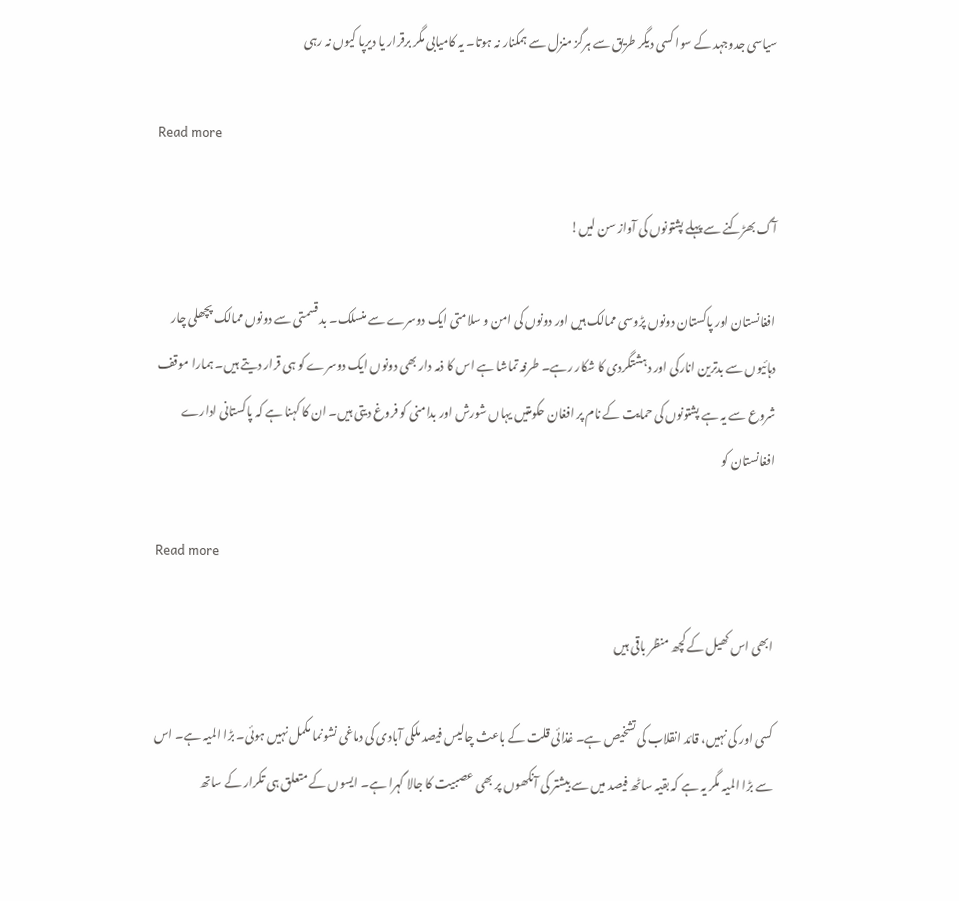سیاسی جدوجہد کے سوا کسی دیگر طریق سے ہرگز منزل سے ہمکنار نہ ہوتا۔ یہ کامیابی مگر برقرار یا دیرپا کیوں نہ رہی

Read more

آگ بھڑکنے سے پہلے پشتونوں کی آواز سن لیں!

افغانستان اور پاکستان دونوں پڑوسی ممالک ہیں اور دونوں کی امن و سلامتی ایک دوسرے سے منسلک۔ بد قسمتی سے دونوں ممالک پچھلی چار دہائیوں سے بدترین انارکی اور دہشتگردی کا شکار رہے۔ طرفہ تماشا ہے اس کا ذمہ دار بھی دونوں ایک دوسرے کو ہی قرار دیتے ہیں۔ ہمارا موقف شروع سے یہ ہے پشتونوں کی حمایت کے نام پر افغان حکومتیں یہاں شورش اور بدامنی کو فروغ دیتی ہیں۔ ان کا کہنا ہے کہ پاکستانی ادارے افغانستان کو

Read more

ابھی اس کھیل کے کچھ منظر باقی ہیں

کسی اور کی نہیں، قائد انقلاب کی تشخیص ہے۔ غذائی قلت کے باعث چالیس فیصد ملکی آبادی کی دماغی نشونما مکمل نہیں ہوئی۔ بڑا المیہ ہے۔ اس سے بڑا المیہ مگر یہ ہے کہ بقیہ ساٹھ فیصد میں سے بیشتر کی آنکھوں پر بھی عصبیت کا جالا گہرا ہے۔ ایسوں کے متعلق ہی تکرار کے ساتھ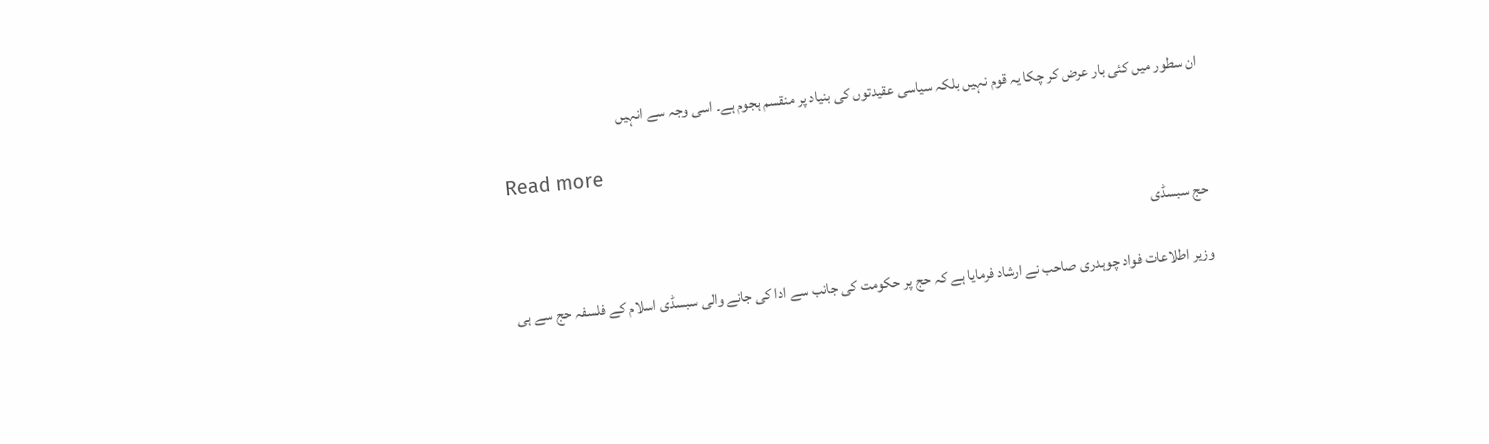ان سطور میں کئی بار عرض کر چکا یہ قوم نہیں بلکہ سیاسی عقیدتوں کی بنیاد پر منقسم ہجوم ہے۔ اسی وجہ سے انہیں

Read more

حج سبسڈی

وزیر اطلاعات فواد چوہدری صاحب نے ارشاد فرمایا ہے کہ حج پر حکومت کی جانب سے ادا کی جانے والی سبسڈی اسلام کے فلسفہ حج سے ہی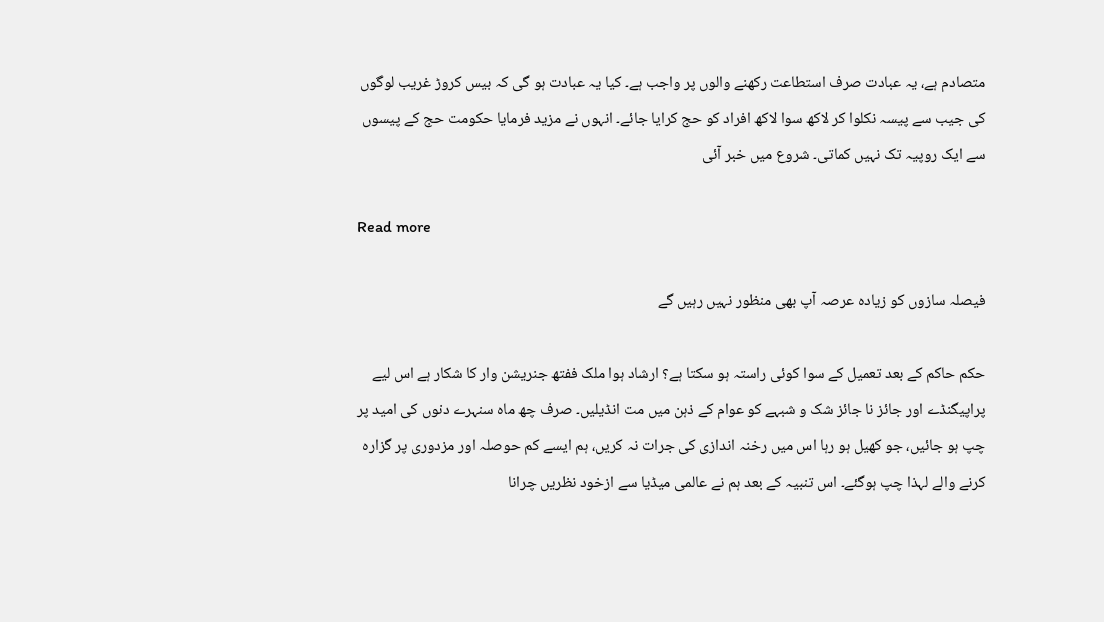متصادم ہے، یہ عبادت صرف استطاعت رکھنے والوں پر واجب ہے۔ کیا یہ عبادت ہو گی کہ بیس کروڑ غریب لوگوں کی جیب سے پیسہ نکلوا کر لاکھ سوا لاکھ افراد کو حج کرایا جائے۔ انہوں نے مزید فرمایا حکومت حج کے پیسوں سے ایک روپیہ تک نہیں کماتی۔ شروع میں خبر آئی

Read more

فیصلہ سازوں کو زیادہ عرصہ آپ بھی منظور نہیں رہیں گے

حکم حاکم کے بعد تعمیل کے سوا کوئی راستہ ہو سکتا ہے؟ ارشاد ہوا ملک ففتھ جنریشن وار کا شکار ہے اس لیے پراپیگنڈے اور جائز نا جائز شک و شبہے کو عوام کے ذہن میں مت انڈیلیں۔ صرف چھ ماہ سنہرے دنوں کی امید پر چپ ہو جائیں، جو کھیل ہو رہا اس میں رخنہ اندازی کی جرات نہ کریں، ہم ایسے کم حوصلہ اور مزدوری پر گزارہ کرنے والے لہذا چپ ہوگئے۔ اس تنبیہ کے بعد ہم نے عالمی میڈیا سے ازخود نظریں چرانا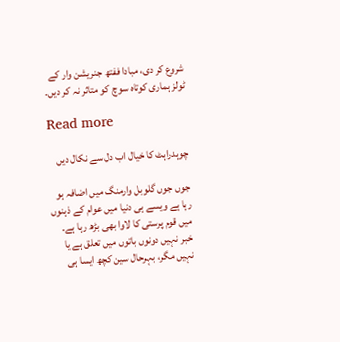شروع کر دی، مبادا ففتھ جنریشن وار کے ٹولز ہماری کوتاہ سوچ کو متاثر نہ کر دیں۔

Read more

چوہدراہٹ کا خیال اب دل سے نکال دیں

جوں جوں گلوبل وارمنگ میں اضافہ ہو رہا ہے ویسے ہی دنیا میں عوام کے ذہنوں میں قوم پرستی کا لاوا بھی بڑھ رہا ہے۔ خبر نہیں دونوں باتوں میں تعلق ہے یا نہیں مگر، بہرحال سین کچھ ایسا ہی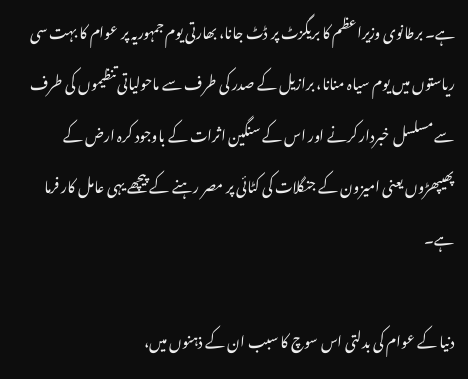ہے۔ برطانوی وزیراعظم کا بریگزٹ پر ڈٹ جانا، بھارتی یوم جمہوریہ پر عوام کا بہت سی ریاستوں میں یوم سیاہ منانا، برازیل کے صدر کی طرف سے ماحولیاتی تنظیموں کی طرف سے مسلسل خبردار کرنے اور اس کے سنگین اثرات کے باوجود کرہ ارض کے پھیپھڑوں یعنی امیزون کے جنگلات کی کٹائی پر مصر رہنے کے پیچھے یہی عامل کار فرما ہے۔

دنیا کے عوام کی بدلتی اس سوچ کا سبب ان کے ذہنوں میں،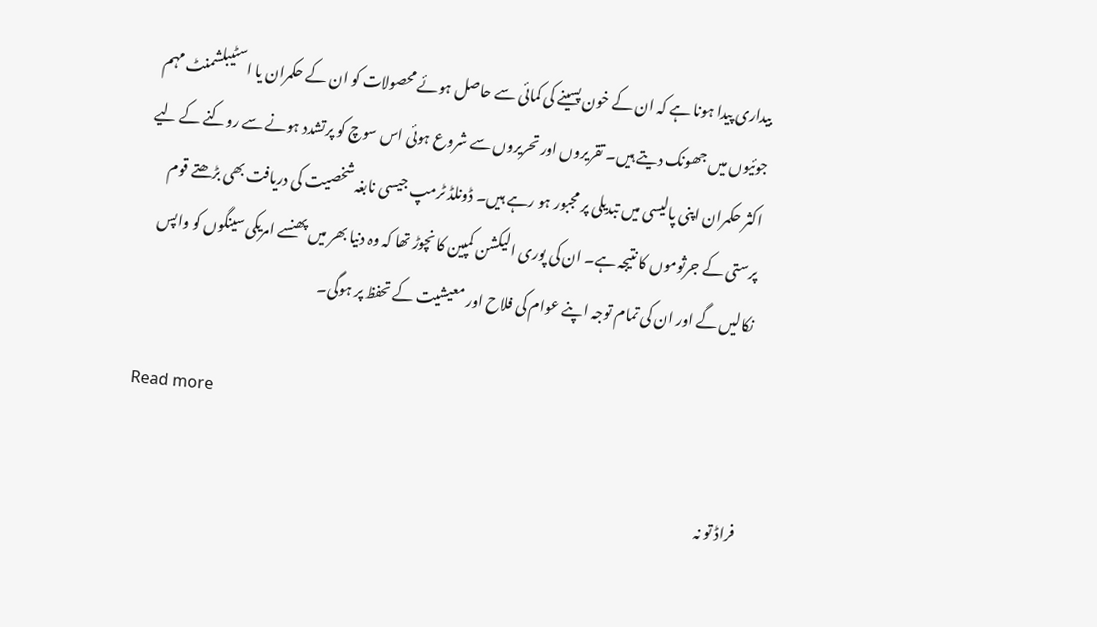بیداری پیدا ہونا ہے کہ ان کے خون پسینے کی کمائی سے حاصل ہوئے محصولات کو ان کے حکمران یا اسٹیبلشمنٹ مہم جوئیوں میں جھونک دیتے ہیں۔ تقریروں اور تحریروں سے شروع ہوئی اس سوچ کو پرتشدد ہونے سے روکنے کے لیے اکثر حکمران اپنی پالیسی میں تبدیلی پر مجبور ہو رہے ہیں۔ ڈونلڈ ٹرمپ جیسی نابغہ شخصیت کی دریافت بھی بڑھتے قوم پرستی کے جرثوموں کا نتیجہ ہے۔ ان کی پوری الیکشن کمپین کا نچوڑ تھا کہ وہ دنیا بھر میں پھنسے امریکی سینگوں کو واپس نکالیں گے اور ان کی تمام توجہ اپنے عوام کی فلاح اور معیشیت کے تحفظ پر ہوگی۔

Read more

فراڈ تو نہ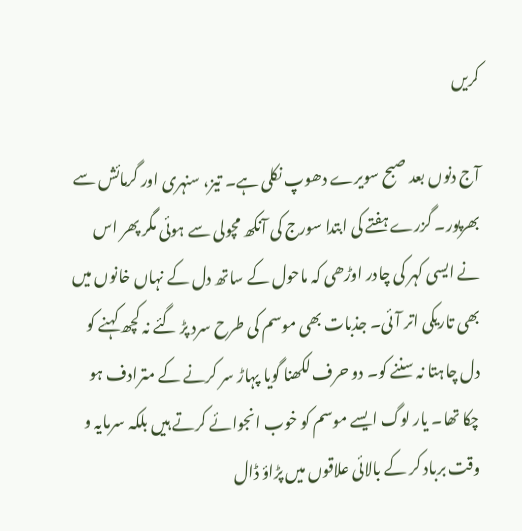کریں

آج دنوں بعد صبح سویرے دھوپ نکلی ہے۔ تیز، سنہری اور گرمائش سے بھرپور۔ گزرے ہفتے کی ابتدا سورج کی آنکھ مچولی سے ہوئی مگر پھر اس نے ایسی کہر کی چادر اوڑھی کہ ماحول کے ساتھ دل کے نہاں خانوں میں بھی تاریکی اتر آئی۔ جذبات بھی موسم کی طرح سرد پڑ گئے نہ کچھ کہنے کو دل چاہتا نہ سننے کو۔ دو حرف لکھنا گویا پہاڑ سر کرنے کے مترادف ہو چکا تھا۔ یار لوگ ایسے موسم کو خوب انجوائے کرتے ہیں بلکہ سرمایہ و وقت برباد کر کے بالائی علاقوں میں پڑاؤ ڈال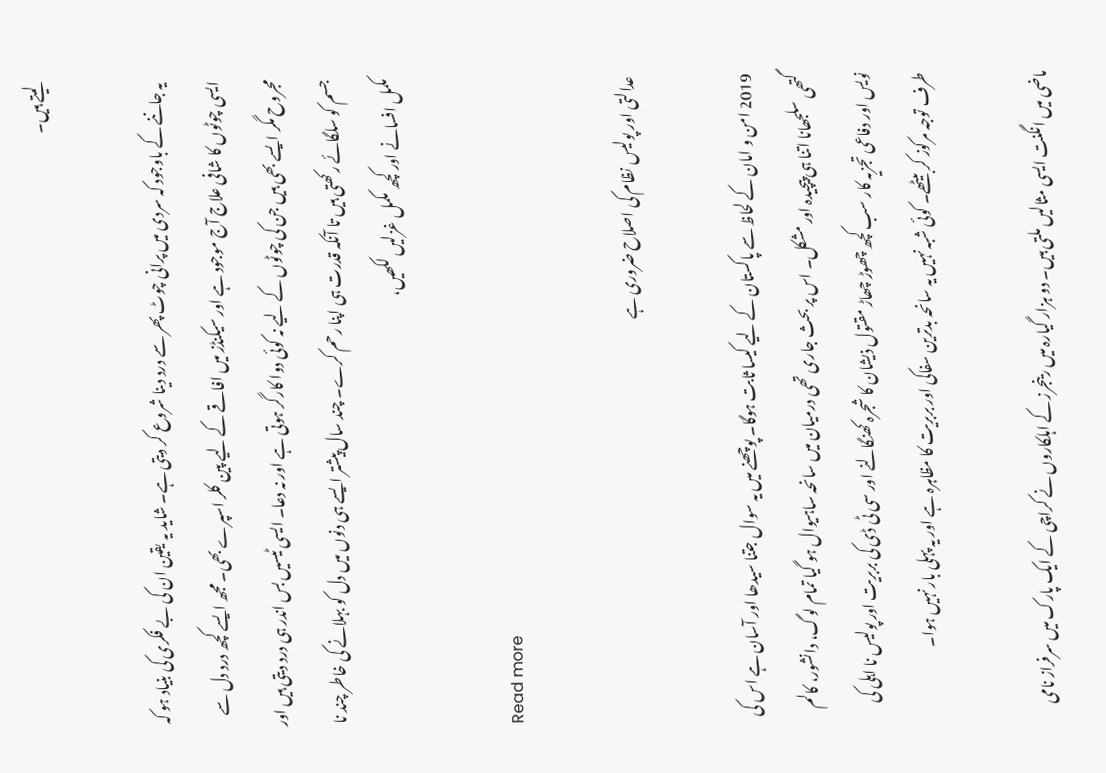لیتے ہیں۔

یہ جاننے کے باوجود کہ سردی میں پرانی چوٹ پھر سے درد دینا شروع کر دیتی ہے۔ شاید یہ یقین ان کی بے فکری کی بنیاد ہو کہ ایسی چوٹوں کا شافی علاج آج موجود ہے اور سیکنڈز میں افاقے کے لیے پین کلر اسپرے بھی۔ مجھ ایسے کچھ درد دل سے مجروح مگر ایسے بھی ہیں جن کی چوٹوں کے لیے نہ کوئی دوا کارگر ہوتی ہے اور نہ دعا۔ ایسی ٹیسیں بس اندر ہی درد دیتی ہیں اور جسم کو سلگائے رکھتی ہیں تا آنکہ قدرت ہی اپنا رحم کرے۔ چند سال پیشتر ایسے ہی دنوں میں دل کو بہلانے کی خاطر چند نا مکمل افسانے اور کچھ مکمل غزلیں لکھیں،

Read more

عدالتی اور پولیس نظام کی اصلاح ضروری ہے

2019 امن و امان کے لحاظ سے پاکستان کے لیے کیسا ثابت ہوگا۔ پوچھنے میں یہ سوال جتنا سیدھا اور آسان ہے اس کی گتھی سلجھانا اتنا ہی پیچیدہ اور مشکل۔ اس پر بحث جاری تھی درمیان میں سانحہ ساہیوال ہو گیا تمام لوگ، دانشور، کالم نویس اور دفاعی تجزیہ کار سب کچھ چھوڑ چھاڑ مقتول ذیشان کا شجرہ کھنگالنے اور سی ٹی ڈی کی بربریت اور پولیس نا اہلی کی طرف توجہ مرکوز کر بیٹھے۔ کوئی شبہ نہیں یہ سانحہ بدترین سفاکی اور بربریت کا مظاہرہ ہے اور یہ پہلی بار نہیں ہوا۔

ماضی میں انگنت ایسی مثالیں ملتی ہیں۔ دو ہزار گیارہ میں رینجرز کے اہلکاروں نے کراچی کے ایک پارک میں سرفراز نامی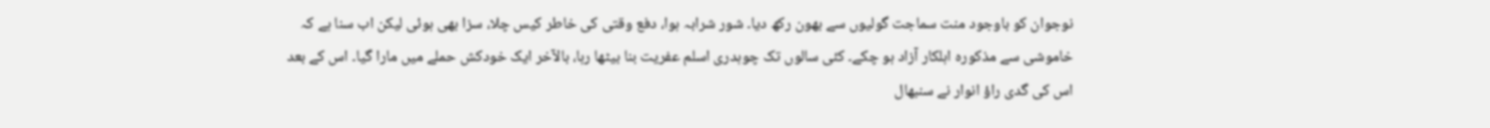نوجوان کو باوجود منت سماجت گولیوں سے بھون رکھ دیا۔ شور شرابہ ہوا، دفع وقتی کی خاطر کیس چلا، سزا بھی ہوئی لیکن اب سنا ہے کہ خاموشی سے مذکورہ اہلکار آزاد ہو چکے۔ کئی سالوں تک چوہدری اسلم عفریت بنا بیٹھا رہا، بالآخر ایک خودکش حملے میں مارا گیا۔ اس کے بعد اس کی گدی راؤ انوار نے سنبھال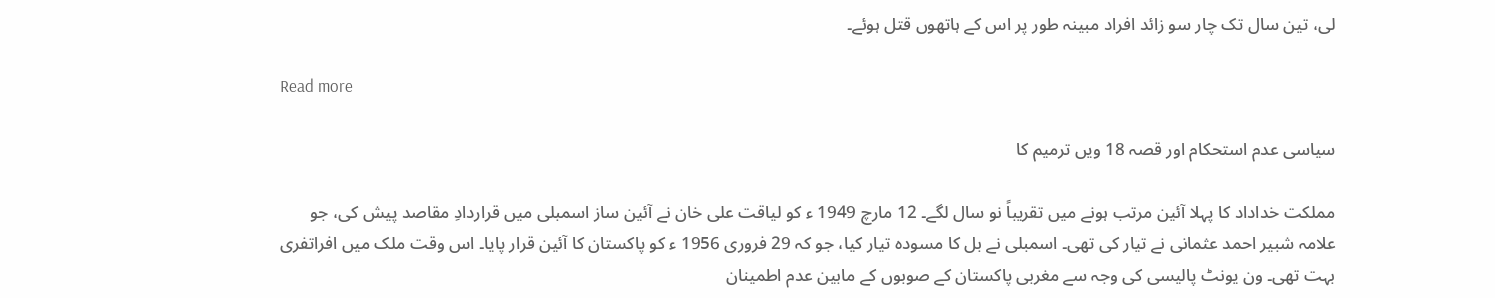لی، تین سال تک چار سو زائد افراد مبینہ طور پر اس کے ہاتھوں قتل ہوئے۔

Read more

سیاسی عدم استحکام اور قصہ 18 ویں ترمیم کا

مملکت خداداد کا پہلا آئین مرتب ہونے میں تقریباً نو سال لگے۔ 12 مارچ 1949 ء کو لیاقت علی خان نے آئین ساز اسمبلی میں قراردادِ مقاصد پیش کی، جو علامہ شبیر احمد عثمانی نے تیار کی تھی۔ اسمبلی نے بل کا مسودہ تیار کیا، جو کہ 29 فروری 1956 ء کو پاکستان کا آئین قرار پایا۔ اس وقت ملک میں افراتفری بہت تھی۔ ون یونٹ پالیسی کی وجہ سے مغربی پاکستان کے صوبوں کے مابین عدم اطمینان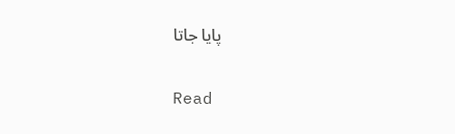پایا جاتا

Read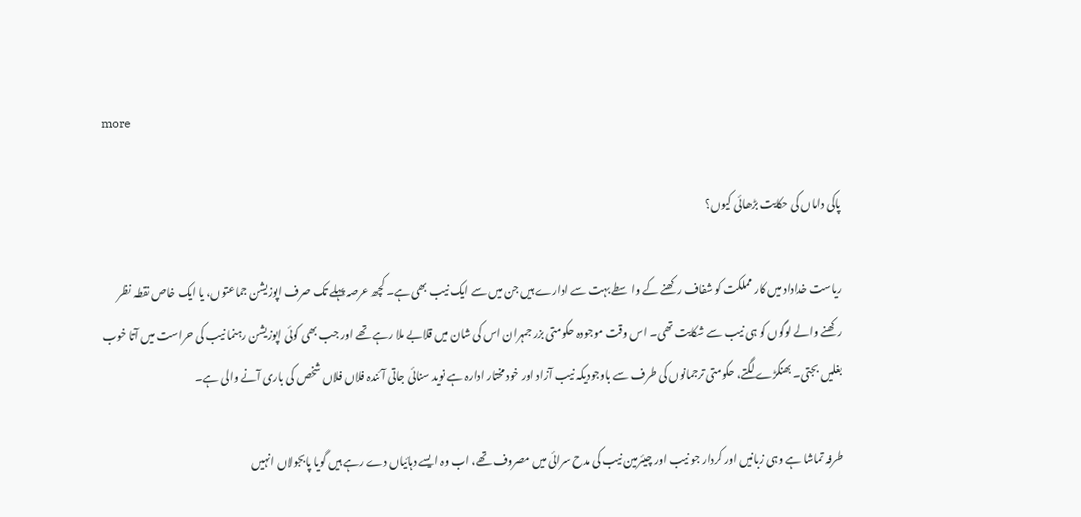more

پاکی داماں کی حکایت بڑھائی کیوں؟

ریاست خداداد میں کار مملکت کو شفاف رکھنے کے واسطے بہت سے ادارے ہیں جن میں سے ایک نیب بھی ہے۔ کچھ عرصہ پہلے تک صرف اپوزیشن جماعتوں، یا ایک خاص نقطہ نظر رکھنے والے لوگوں کو ہی نیب سے شکایت تھی۔ اس وقت موجودہ حکومتی بزر جمہران اس کی شان میں قلابے ملا رہے تھے اور جب بھی کوئی اپوزیشن رہنما نیب کی حراست میں آتا خوب بغلیں بجتی۔ بھنگڑے لگتے، حکومتی ترجمانوں کی طرف سے باوجودیکہ نیب آزاد اور خود مختار ادارہ ہے نوید سنائی جاتی آئندہ فلاں فلاں شخص کی باری آنے والی ہے۔

طرفہ تماشا ہے وہی زبانیں اور کردار جو نیب اور چیئرمین نیب کی مدح سرائی میں مصروف تھے، اب وہ ایسے دہائیاں دے رہے ہیں گویا پابجولاں انہیں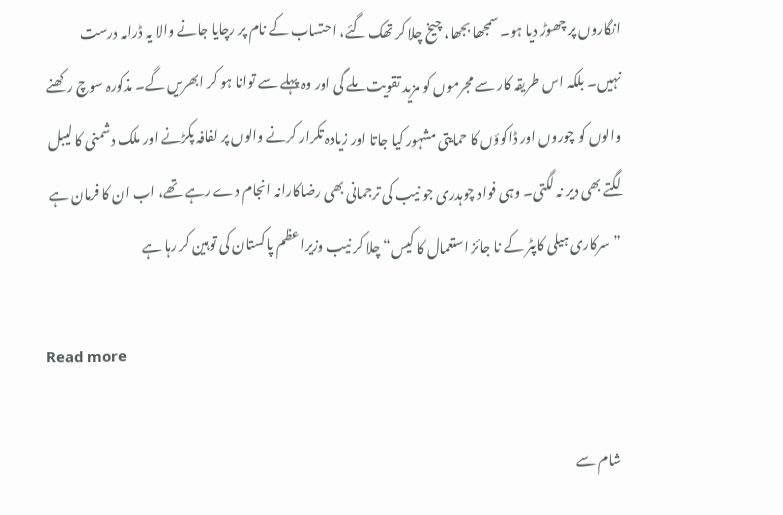انگاروں پر چھوڑ دیا ہو۔ سمجھا بجھا، چیخ چلا کر تھک گئے، احتساب کے نام پر رچایا جانے والا یہ ڈرامہ درست نہیں۔ بلکہ اس طریقہ کار سے مجرموں کو مزید تقویت ملے گی اور وہ پہلے سے توانا ہو کر ابھریں گے۔ مذکورہ سوچ رکھنے والوں کو چوروں اور ڈاکوؤں کا حمایتی مشہور کیا جاتا اور زیادہ تکرار کرنے والوں پر لفافہ پکڑنے اور ملک دشمنی کا لیبل لگتے بھی دیر نہ لگتی۔ وہی فواد چوہدری جو نیب کی ترجمانی بھی رضاکارانہ انجام دے رہے تھے، اب ان کا فرمان ہے ”سرکاری ہیلی کاپٹر کے نا جائز استعمال کا کیس“ چلا کر نیب وزیراعظم پاکستان کی توہین کر رہا ہے

Read more

شام سے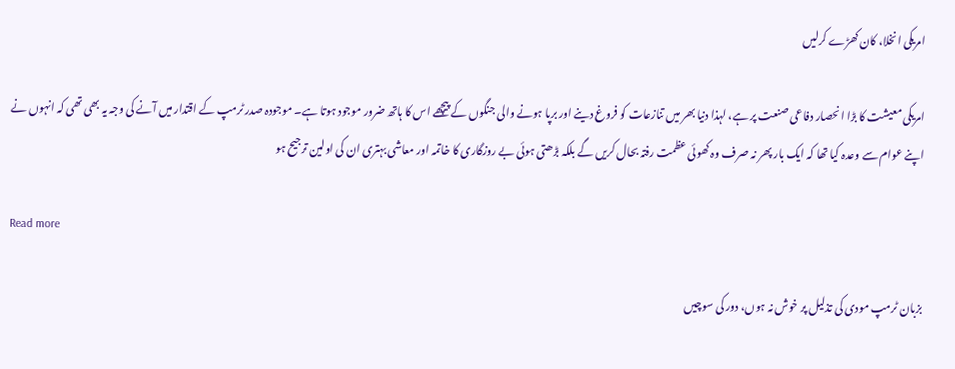امریکی انخلا، کان کھڑے کرلیں

امریکی معیشت کا بڑا انحصار دفاعی صنعت پر ہے، لہذا دنیا بھر میں تنازعات کو فروغ دینے اور برپا ہونے والی جنگوں کے پیچھے اس کا ہاتھ ضرور موجود ہوتا ہے۔ موجودہ صدر ٹرمپ کے اقتدار میں آنے کی وجہ یہ بھی تھی کہ انہوں نے اپنے عوام سے وعدہ کیا تھا کہ ایک بار پھر نہ صرف وہ کھوئی عظمت رفتہ بحال کریں گے بلکہ بڑھتی ہوئی بے روزگاری کا خاتمہ اور معاشی بہتری ان کی اولین ترجیح ہو

Read more

بزبان ٹرمپ مودی کی تذلیل پر خوش نہ ہوں، دور کی سوچیں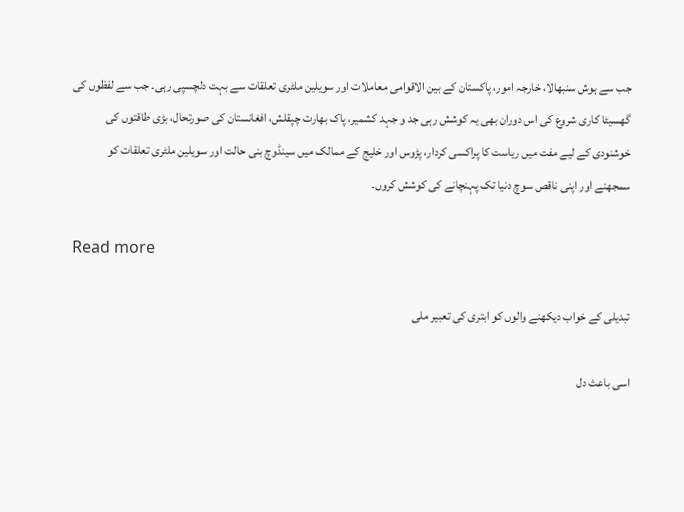جب سے ہوش سنبھالا، خارجہ امور، پاکستان کے بین الاقوامی معاملات اور سویلین ملٹری تعلقات سے بہت دلچسپی رہی۔ جب سے لفظوں کی گھسیٹا کاری شروع کی اس دوران بھی یہ کوشش رہی جد و جہد کشمیر، پاک بھارت چپقلش، افغانستان کی صورتحال، بڑی طاقتوں کی خوشنودی کے لیے مفت میں ریاست کا پراکسی کردار، پڑوس اور خلیج کے ممالک میں سینڈوچ بنی حالت اور سویلین ملٹری تعلقات کو سمجھنے اور اپنی ناقص سوچ دنیا تک پہنچانے کی کوشش کروں۔

Read more

تبدیلی کے خواب دیکھنے والوں کو ابتری کی تعبیر ملی

اسی باعث دل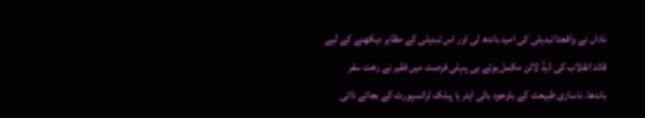ناداں نے واقعتا تبدیلی کی امید باندھ لی اور اس تبدیلی کے مظاہر دیکھنے کے لیے قائد انقلاب کی ڈیڈ لائن مکمل ہوتے ہی پہلی فرصت میں فقیر نے رخت سفر باندھا۔ ناسازی طبیعت کے باوجود بائی ایئر یا پبلک ٹرانسپورٹ کے بجائے ذاتی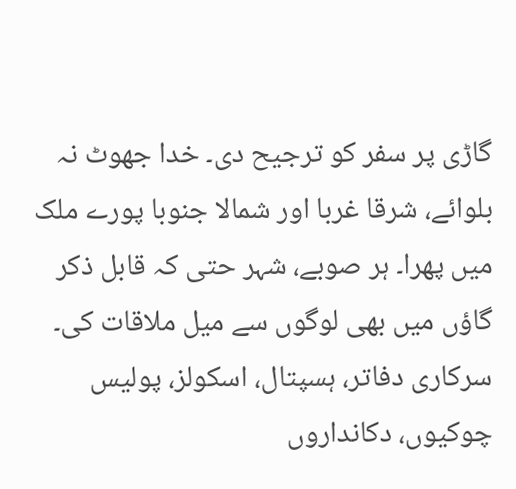گاڑی پر سفر کو ترجیح دی۔ خدا جھوٹ نہ بلوائے، شرقا غربا اور شمالا جنوبا پورے ملک میں پھرا۔ ہر صوبے، شہر حتی کہ قابل ذکر گاؤں میں بھی لوگوں سے میل ملاقات کی۔ سرکاری دفاتر، ہسپتال، اسکولز، پولیس چوکیوں، دکانداروں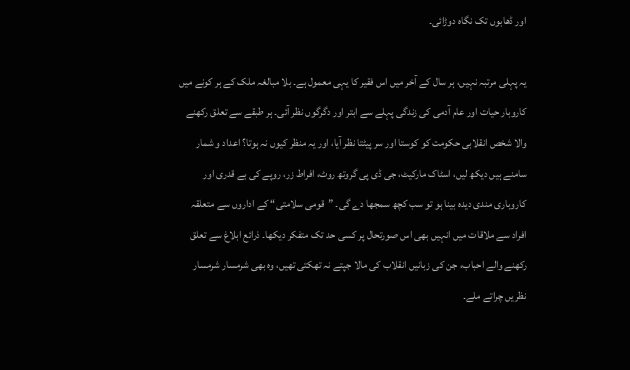اور ڈھابوں تک نگاہ دوڑائی۔

یہ پہلی مرتبہ نہیں، ہر سال کے آخر میں اس فقیر کا یہی معمول ہے۔ بلا مبالغہ ملک کے ہر کونے میں کاروبار حیات اور عام آدمی کی زندگی پہلے سے ابتر اور دگرگوں نظر آئی۔ ہر طبقے سے تعلق رکھنے والا شخص انقلابی حکومت کو کوستا اور سر پیٹتا نظر آیا، اور یہ منظر کیوں نہ ہوتا؟ اعداد و شمار سامنے ہیں دیکھ لیں، اسٹاک مارکیٹ، جی ڈی پی گروتھ روٹ، افراط زر، روپے کی بے قدری اور کاروباری مندی دیدہ بینا ہو تو سب کچھ سمجھا دے گی۔ ”قومی سلامتی“ کے اداروں سے متعلقہ افراد سے ملاقات میں انہیں بھی اس صورتحال پر کسی حد تک متفکر دیکھا۔ ذرائع ابلاغ سے تعلق رکھنے والے احباب، جن کی زبانیں انقلاب کی مالا جپتے نہ تھکتی تھیں، وہ بھی شرمسار شرمسار نظریں چراتے ملے۔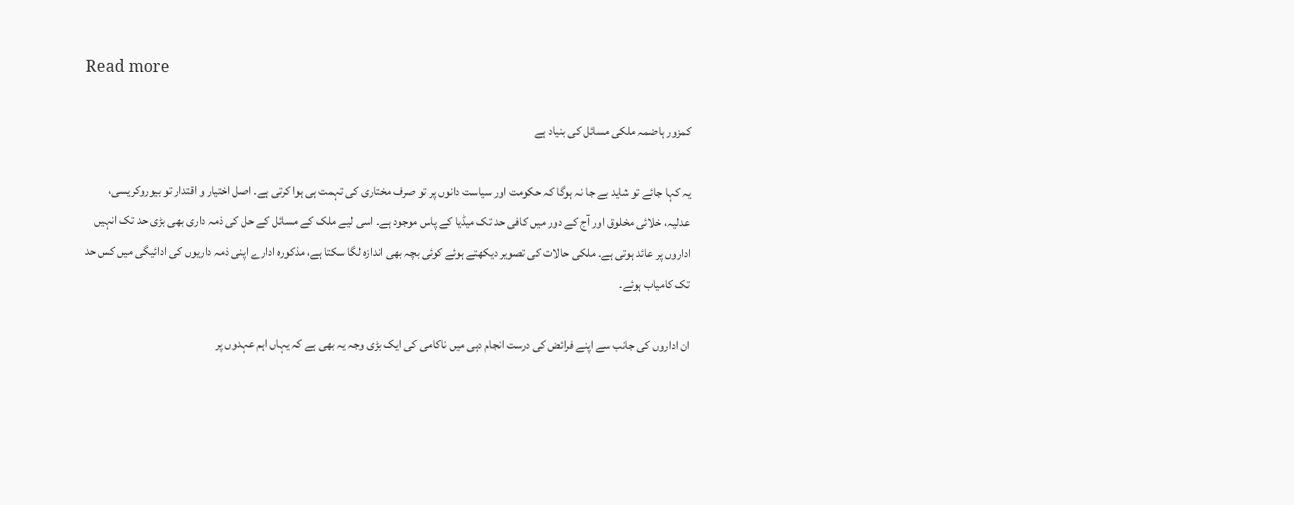Read more

کمزور ہاضمہ ملکی مسائل کی بنیاد ہے

یہ کہا جائے تو شاید بے جا نہ ہوگا کہ حکومت اور سیاست دانوں پر تو صرف مختاری کی تہمت ہی ہوا کرتی ہے۔ اصل اختیار و اقتدار تو بیوروکریسی، عدلیہ، خلائی مخلوق اور آج کے دور میں کافی حد تک میڈیا کے پاس موجود ہے۔ اسی لیے ملک کے مسائل کے حل کی ذمہ داری بھی بڑی حد تک انہیں اداروں پر عائد ہوتی ہے۔ ملکی حالات کی تصویر دیکھتے ہوئے کوئی بچہ بھی اندازہ لگا سکتا ہے، مذکورہ ادارے اپنی ذمہ داریوں کی ادائیگی میں کس حد تک کامیاب ہوئے۔

ان اداروں کی جانب سے اپنے فرائض کی درست انجام دہی میں ناکامی کی ایک بڑی وجہ یہ بھی ہے کہ یہاں اہم عہدوں پر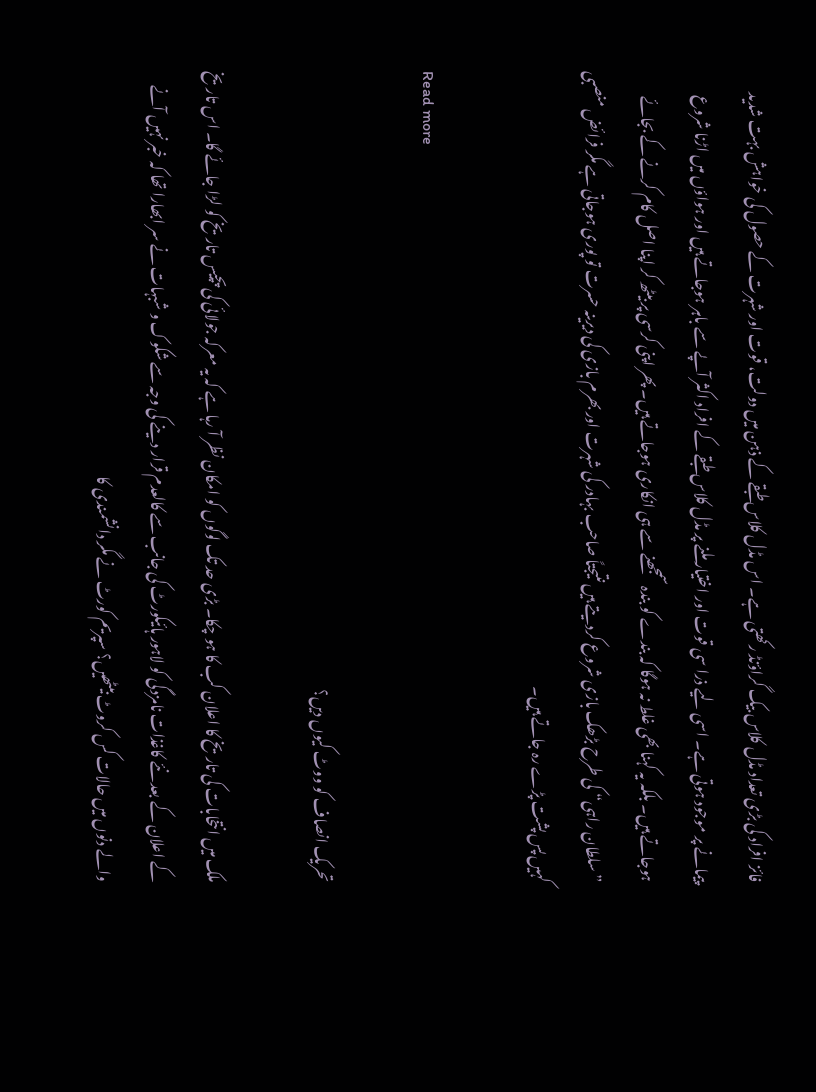فائز افراد کی بڑی تعداد مڈل کلاس بیک گراؤنڈ رکھتی ہے۔ اس مڈل کلاس طبقے کے ذہن میں دولت، قوت اور شہرت کے حصول کی خواہش بہت شدید پیمانے پر موجود ہوتی ہے۔ اسی لیے ذرا سی قوت اور اختیار ملنے پر مڈل کلاس طبقے کے افراد اکثر آپے سے باہر ہوجاتے ہیں اور ہواؤں میں اڑنا شروع ہوجاتے ہیں۔ بلکہ یہ کہنا بھی غلط نہ ہوگا کہ بندے کو بندہ سمجھنے سے ہی انکاری ہوجاتے ہیں۔ پھر اپنی کرسی پر بیٹھ کر اپنا اصل کام کرنے کے بجائے ”سلطان راہی“ کی طرح بڑھک بازی شروع کردیتے ہیں نتیجتاً صاحب بہادر کی شہرت اور بھرم بازی کی دیرینہ حسرت تو پوری ہوجاتی ہے مگر فرائض منصبی کہیں پس پشت پڑے رہ جاتے ہیں۔

Read more

تحریک انصاف کو ووٹ کیوں دیں؟

ملک میں انتخابات کی تاریخ کا اعلان کب کا ہو چکا۔ بڑی حد تک لوگوں کو امکان نظر آ رہا ہے کہ یہ معرکہ جولائی کی پچیس تاریخ کو لڑا جائے گا۔ اس تاریخ کے اعلان کے بعد نئے کاغذات نامزدگی کو لاہور ہائیکورٹ کی جانب سے کالعدم قرار دینے کی وجہ سے شکوک و شبہات نے سر ابھارا تھا کہ خبر نہیں آنے والے دنوں میں حالات کس کروٹ بیٹھیں؟ سپریم کورٹ نے مگر دانشمندی کا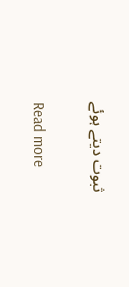ثبوت دیتے ہوئے

Read more